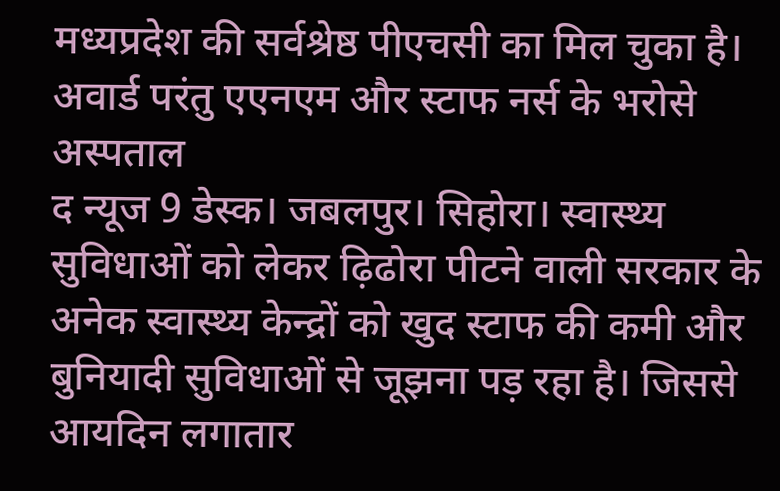मध्यप्रदेश की सर्वश्रेष्ठ पीएचसी का मिल चुका है। अवार्ड परंतु एएनएम और स्टाफ नर्स के भरोसे अस्पताल
द न्यूज 9 डेस्क। जबलपुर। सिहोरा। स्वास्थ्य सुविधाओं को लेकर ढ़िढोरा पीटने वाली सरकार के अनेक स्वास्थ्य केन्द्रों को खुद स्टाफ की कमी और बुनियादी सुविधाओं से जूझना पड़ रहा है। जिससे आयदिन लगातार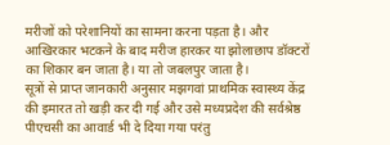मरीजों को परेशानियों का सामना करना पड़ता है। और आखिरकार भटकने के बाद मरीज हारकर या झोलाछाप डॉक्टरों का शिकार बन जाता है। या तो जबलपुर जाता है।
सूत्रों से प्राप्त जानकारी अनुसार मझगवां प्राथमिक स्वास्थ्य केंद्र की इमारत तो खड़ी कर दी गई और उसे मध्यप्रदेश की सर्वश्रेष्ठ पीएचसी का आवार्ड भी दे दिया गया परंतु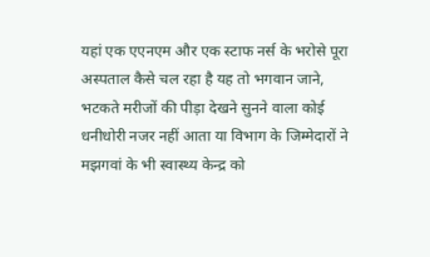यहां एक एएनएम और एक स्टाफ नर्स के भरोसे पूरा अस्पताल कैसे चल रहा है यह तो भगवान जाने, भटकते मरीजों की पीड़ा देखने सुनने वाला कोई धनीधोरी नजर नहीं आता या विभाग के जिम्मेदारों ने मझगवां के भी स्वास्थ्य केन्द्र को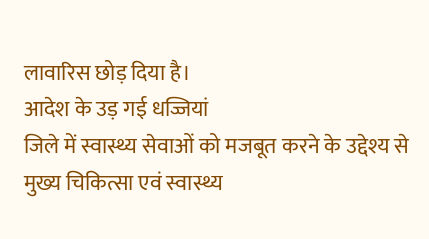लावारिस छोड़ दिया है।
आदेश के उड़ गई धज्जियां
जिले में स्वास्थ्य सेवाओं को मजबूत करने के उद्देश्य से मुख्य चिकित्सा एवं स्वास्थ्य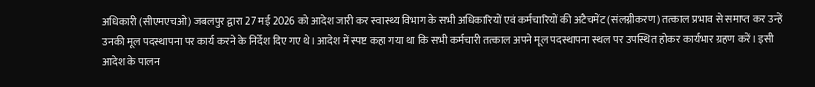अधिकारी (सीएमएचओ) जबलपुर द्वारा 27 मई 2026 को आदेश जारी कर स्वास्थ्य विभाग के सभी अधिकारियों एवं कर्मचारियों की अटैचमेंट (संलग्नीकरण) तत्काल प्रभाव से समाप्त कर उन्हें उनकी मूल पदस्थापना पर कार्य करने के निर्देश दिए गए थे। आदेश में स्पष्ट कहा गया था कि सभी कर्मचारी तत्काल अपने मूल पदस्थापना स्थल पर उपस्थित होकर कार्यभार ग्रहण करें। इसी आदेश के पालन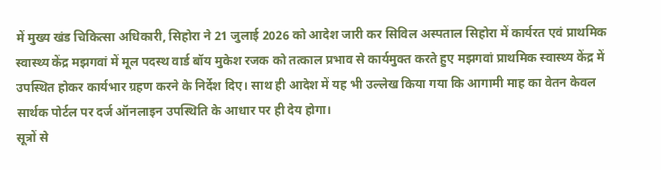में मुख्य खंड चिकित्सा अधिकारी, सिहोरा ने 21 जुलाई 2026 को आदेश जारी कर सिविल अस्पताल सिहोरा में कार्यरत एवं प्राथमिक स्वास्थ्य केंद्र मझगवां में मूल पदस्थ वार्ड बॉय मुकेश रजक को तत्काल प्रभाव से कार्यमुक्त करते हुए मझगवां प्राथमिक स्वास्थ्य केंद्र में उपस्थित होकर कार्यभार ग्रहण करने के निर्देश दिए। साथ ही आदेश में यह भी उल्लेख किया गया कि आगामी माह का वेतन केवल सार्थक पोर्टल पर दर्ज ऑनलाइन उपस्थिति के आधार पर ही देय होगा।
सूत्रों से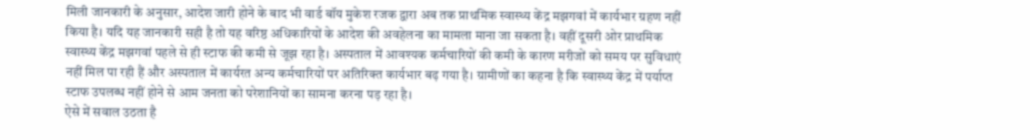मिली जानकारी के अनुसार, आदेश जारी होने के बाद भी वार्ड बॉय मुकेश रजक द्वारा अब तक प्राथमिक स्वास्थ्य केंद्र मझगवां में कार्यभार ग्रहण नहीं किया है। यदि यह जानकारी सही है तो यह वरिष्ठ अधिकारियों के आदेश की अवहेलना का मामला माना जा सकता है। वहीं दूसरी ओर प्राथमिक स्वास्थ्य केंद्र मझगवां पहले से ही स्टाफ की कमी से जूझ रहा है। अस्पताल में आवश्यक कर्मचारियों की कमी के कारण मरीजों को समय पर सुविधाएं नहीं मिल पा रही हैं और अस्पताल में कार्यरत अन्य कर्मचारियों पर अतिरिक्त कार्यभार बढ़ गया है। ग्रामीणों का कहना है कि स्वास्थ्य केंद्र में पर्याप्त स्टाफ उपलब्ध नहीं होने से आम जनता को परेशानियों का सामना करना पड़ रहा है।
ऐसे में सवाल उठता है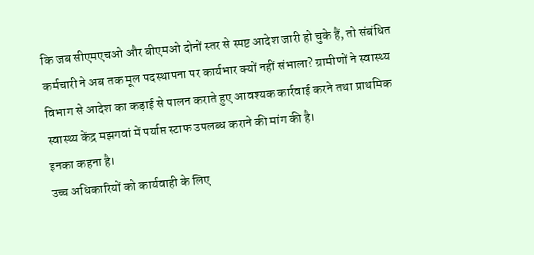कि जब सीएमएचओ और बीएमओ दोनों स्तर से स्पष्ट आदेश जारी हो चुके हैं, तो संबंधित कर्मचारी ने अब तक मूल पदस्थापना पर कार्यभार क्यों नहीं संभाला? ग्रामीणों ने स्वास्थ्य विभाग से आदेश का कड़ाई से पालन कराते हुए आवश्यक कार्रवाई करने तथा प्राथमिक स्वास्थ्य केंद्र मझगवां में पर्याप्त स्टाफ उपलब्ध कराने की मांग की है।
इनका कहना है।
उच्च अधिकारियों को कार्यवाही के लिए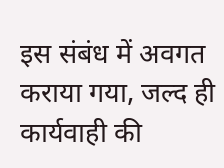इस संबंध में अवगत कराया गया, जल्द ही कार्यवाही की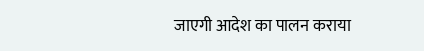जाएगी आदेश का पालन कराया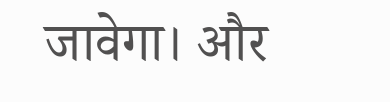जावेगा। और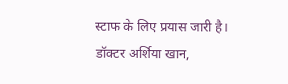स्टाफ के लिए प्रयास जारी है।
डॉक्टर अर्शिया खान,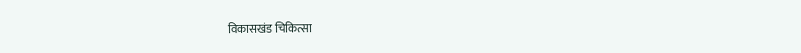विकासखंड चिकित्सा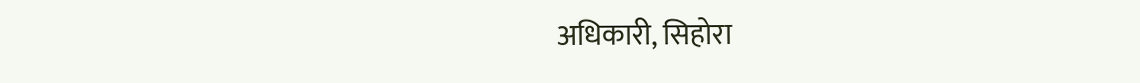अधिकारी, सिहोरा